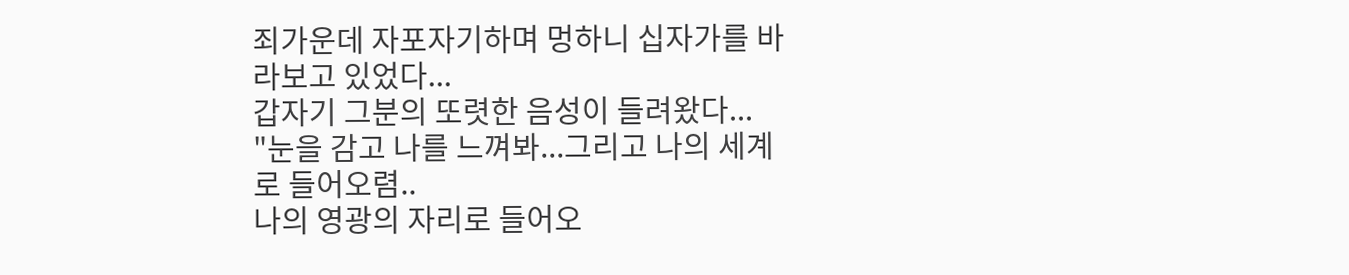죄가운데 자포자기하며 멍하니 십자가를 바라보고 있었다...
갑자기 그분의 또렷한 음성이 들려왔다...
"눈을 감고 나를 느껴봐...그리고 나의 세계로 들어오렴..
나의 영광의 자리로 들어오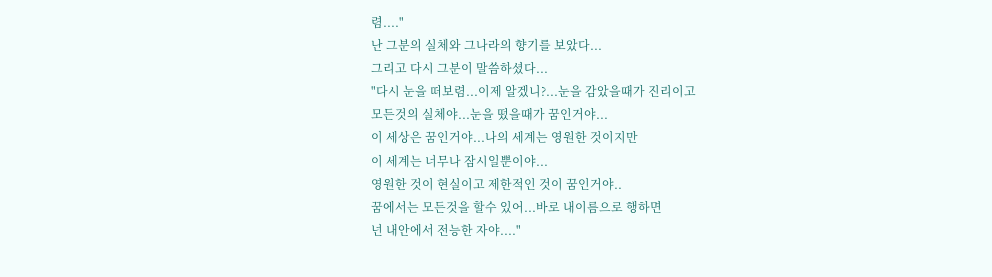렴...."
난 그분의 실체와 그나라의 향기를 보았다...
그리고 다시 그분이 말씀하셨다...
"다시 눈을 떠보렴...이제 알겠니?...눈을 감았을때가 진리이고
모든것의 실체야...눈을 떴을때가 꿈인거야...
이 세상은 꿈인거야...나의 세계는 영원한 것이지만
이 세계는 너무나 잠시일뿐이야...
영원한 것이 현실이고 제한적인 것이 꿈인거야..
꿈에서는 모든것을 할수 있어...바로 내이름으로 행하면
넌 내안에서 전능한 자야...."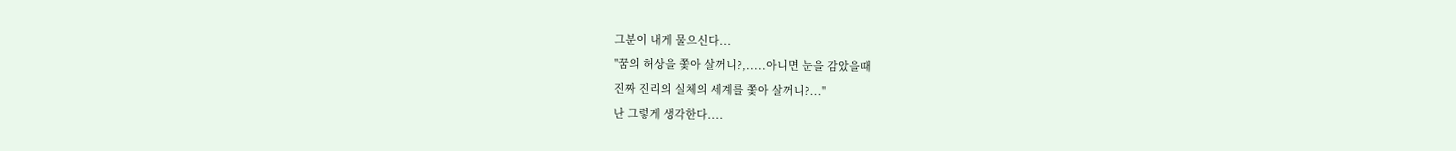그분이 내게 물으신다...
"꿈의 허상을 쫓아 살꺼니?,.....아니면 눈을 감았을때
진짜 진리의 실체의 세계를 쫓아 살꺼니?..."
난 그렇게 생각한다....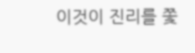이것이 진리를 쫓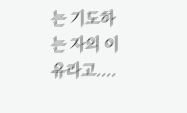는 기도하는 자의 이유라고....